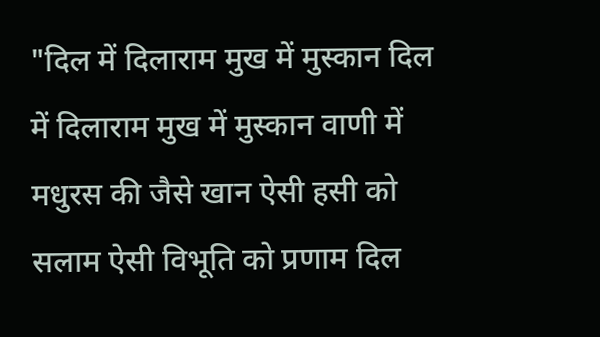"दिल में दिलाराम मुख में मुस्कान दिल में दिलाराम मुख में मुस्कान वाणी में मधुरस की जैसे खान ऐसी हसी को सलाम ऐसी विभूति को प्रणाम दिल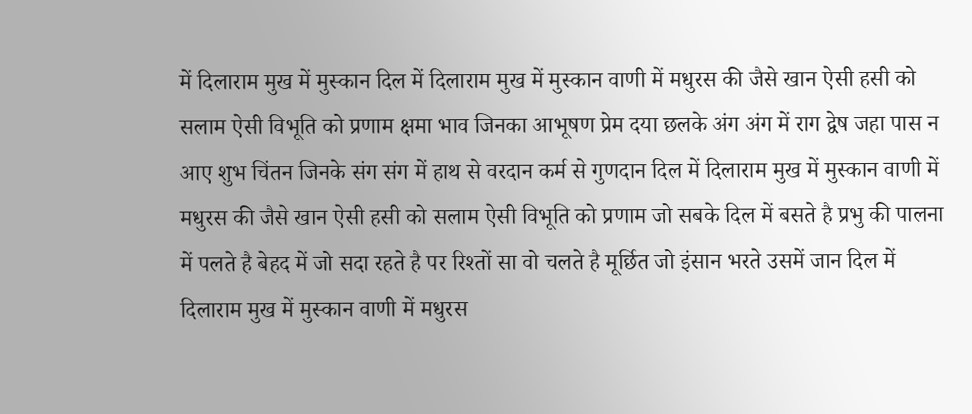में दिलाराम मुख में मुस्कान दिल में दिलाराम मुख में मुस्कान वाणी में मधुरस की जैसे खान ऐसी हसी को सलाम ऐसी विभूति को प्रणाम क्षमा भाव जिनका आभूषण प्रेम दया छलके अंग अंग में राग द्वेष जहा पास न आए शुभ चिंतन जिनके संग संग में हाथ से वरदान कर्म से गुणदान दिल में दिलाराम मुख में मुस्कान वाणी में मधुरस की जैसे खान ऐसी हसी को सलाम ऐसी विभूति को प्रणाम जो सबके दिल में बसते है प्रभु की पालना में पलते है बेहद में जो सदा रहते है पर रिश्तों सा वो चलते है मूर्छित जो इंसान भरते उसमें जान दिल में दिलाराम मुख में मुस्कान वाणी में मधुरस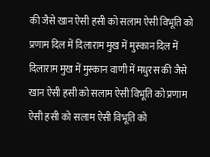की जैसे खान ऐसी हसी को सलाम ऐसी विभूति को प्रणाम दिल में दिलाराम मुख में मुस्कान दिल में दिलाराम मुख में मुस्कान वाणी में मधुरस की जैसे खान ऐसी हसी को सलाम ऐसी विभूति को प्रणाम ऐसी हसी को सलाम ऐसी विभूति को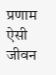प्रणाम ऐसी जीवन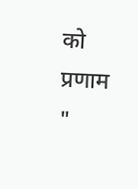को प्रणाम "